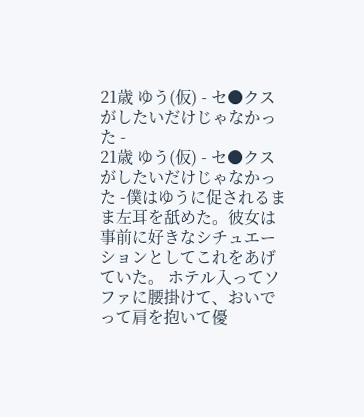21歳 ゆう(仮) - セ●クスがしたいだけじゃなかった -
21歳 ゆう(仮) - セ●クスがしたいだけじゃなかった -僕はゆうに促されるまま左耳を舐めた。彼女は事前に好きなシチュエーションとしてこれをあげていた。 ホテル入ってソファに腰掛けて、おいでって肩を抱いて優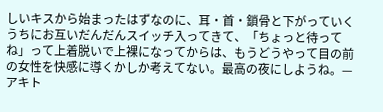しいキスから始まったはずなのに、耳・首・鎖骨と下がっていくうちにお互いだんだんスイッチ入ってきて、「ちょっと待ってね」って上着脱いで上裸になってからは、もうどうやって目の前の女性を快感に導くかしか考えてない。最高の夜にしようね。— アキト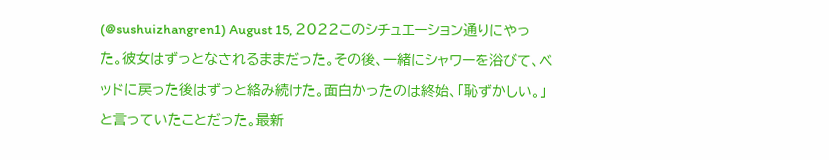(@sushuizhangren1) August 15, 2022このシチュエーション通りにやった。彼女はずっとなされるままだった。その後、一緒にシャワーを浴びて、ベッドに戻った後はずっと絡み続けた。面白かったのは終始、「恥ずかしい。」と言っていたことだった。最新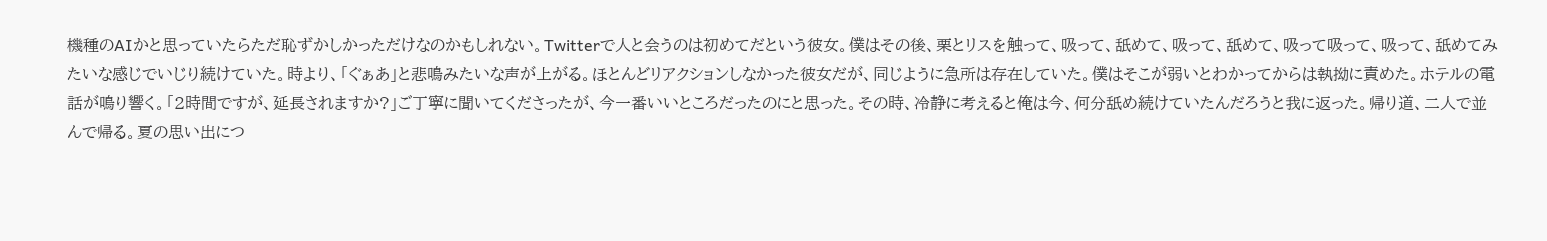機種のAIかと思っていたらただ恥ずかしかっただけなのかもしれない。Twitterで人と会うのは初めてだという彼女。僕はその後、栗とリスを触って、吸って、舐めて、吸って、舐めて、吸って吸って、吸って、舐めてみたいな感じでいじり続けていた。時より、「ぐぁあ」と悲鳴みたいな声が上がる。ほとんどリアクションしなかった彼女だが、同じように急所は存在していた。僕はそこが弱いとわかってからは執拗に責めた。ホテルの電話が鳴り響く。「2時間ですが、延長されますか?」ご丁寧に聞いてくださったが、今一番いいところだったのにと思った。その時、冷静に考えると俺は今、何分舐め続けていたんだろうと我に返った。帰り道、二人で並んで帰る。夏の思い出につ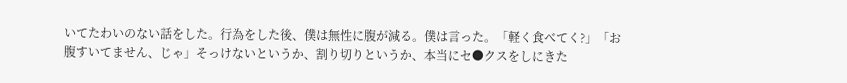いてたわいのない話をした。行為をした後、僕は無性に腹が減る。僕は言った。「軽く食べてく?」「お腹すいてません、じゃ」そっけないというか、割り切りというか、本当にセ●クスをしにきた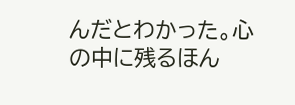んだとわかった。心の中に残るほん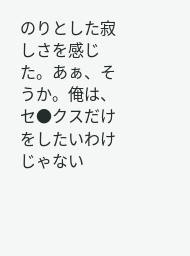のりとした寂しさを感じた。あぁ、そうか。俺は、セ●クスだけをしたいわけじゃない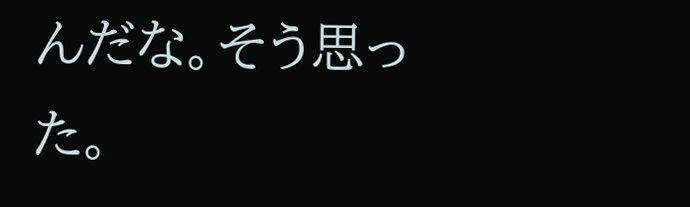んだな。そう思った。